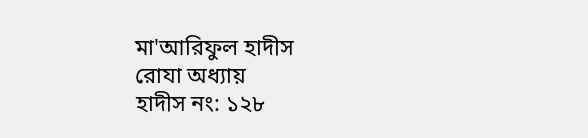মা'আরিফুল হাদীস
রোযা অধ্যায়
হাদীস নং: ১২৮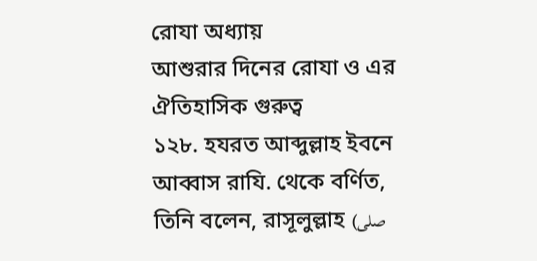রোযা অধ্যায়
আশুরার দিনের রোযা ও এর ঐতিহাসিক গুরুত্ব
১২৮. হযরত আব্দুল্লাহ ইবনে আব্বাস রাযি. থেকে বর্ণিত, তিনি বলেন, রাসূলুল্লাহ (صلى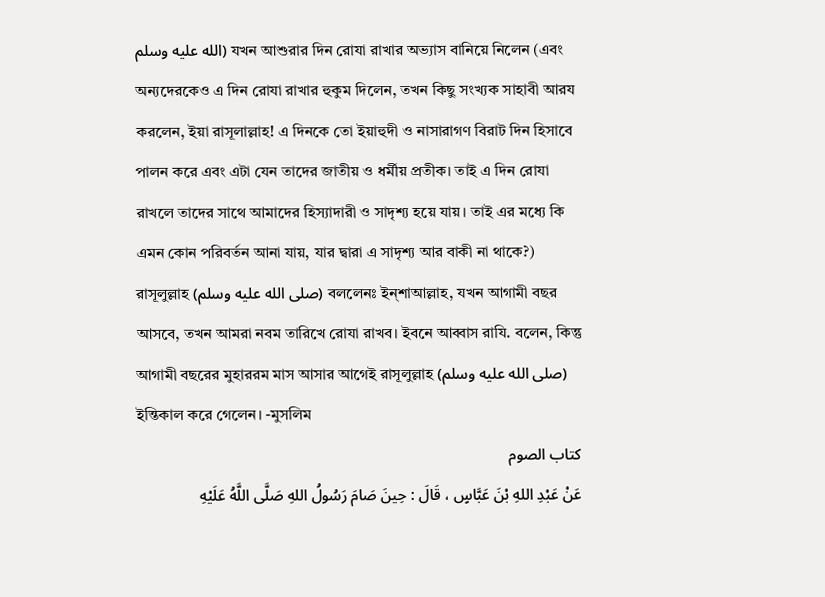الله عليه وسلم) যখন আশুরার দিন রোযা রাখার অভ্যাস বানিয়ে নিলেন (এবং অন্যদেরকেও এ দিন রোযা রাখার হুকুম দিলেন, তখন কিছু সংখ্যক সাহাবী আরয করলেন, ইয়া রাসূলাল্লাহ! এ দিনকে তো ইয়াহুদী ও নাসারাগণ বিরাট দিন হিসাবে পালন করে এবং এটা যেন তাদের জাতীয় ও ধর্মীয় প্রতীক। তাই এ দিন রোযা রাখলে তাদের সাথে আমাদের হিস্যাদারী ও সাদৃশ্য হয়ে যায়। তাই এর মধ্যে কি এমন কোন পরিবর্তন আনা যায়, যার দ্বারা এ সাদৃশ্য আর বাকী না থাকে?) রাসূলুল্লাহ (صلى الله عليه وسلم) বললেনঃ ইন্শাআল্লাহ, যখন আগামী বছর আসবে, তখন আমরা নবম তারিখে রোযা রাখব। ইবনে আব্বাস রাযি. বলেন, কিন্তু আগামী বছরের মুহাররম মাস আসার আগেই রাসূলুল্লাহ (صلى الله عليه وسلم) ইন্তিকাল করে গেলেন। -মুসলিম
کتاب الصوم
عَنْ عَبْدِ اللهِ بْنَ عَبَّاسٍ ، قَالَ : حِينَ صَامَ رَسُولُ اللهِ صَلَّى اللَّهُ عَلَيْهِ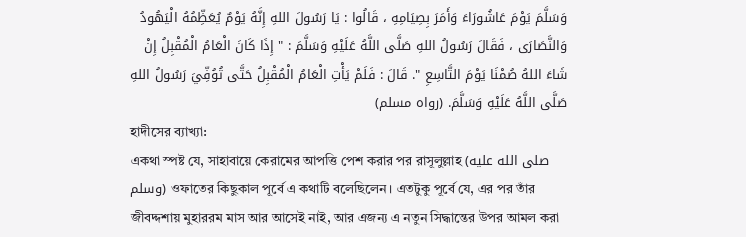وَسَلَّمَ يَوْمَ عَاشُورَاءَ وَأَمَرَ بِصِيَامِهِ ، قَالُوا : يَا رَسُولَ اللهِ إِنَّهُ يَوْمٌ يُعَظِّمُهُ الْيَهُودُ وَالنَّصَارَى ، فَقَالَ رَسُولُ اللهِ صَلَّى اللَّهُ عَلَيْهِ وَسَلَّمَ : " إِذَا كَانَ الْعَامُ الْمُقْبِلُ إِنْ شَاءَ اللهُ صُمْنَا يَوْمَ التَّاسِعِ ". قَالَ : فَلَمْ يَأْتِ الْعَامُ الْمُقْبِلُ حَتَّى تُوُفِّيَ رَسُولُ اللهِ صَلَّى اللَّهُ عَلَيْهِ وَسَلَّمَ. (رواه مسلم)
হাদীসের ব্যাখ্যা:
একথা স্পষ্ট যে, সাহাবায়ে কেরামের আপত্তি পেশ করার পর রাসূলুল্লাহ (صلى الله عليه وسلم) ওফাতের কিছুকাল পূর্বে এ কথাটি বলেছিলেন। এতটুকু পূর্বে যে, এর পর তাঁর জীবদ্দশায় মুহাররম মাস আর আসেই নাই, আর এজন্য এ নতুন সিদ্ধান্তের উপর আমল করা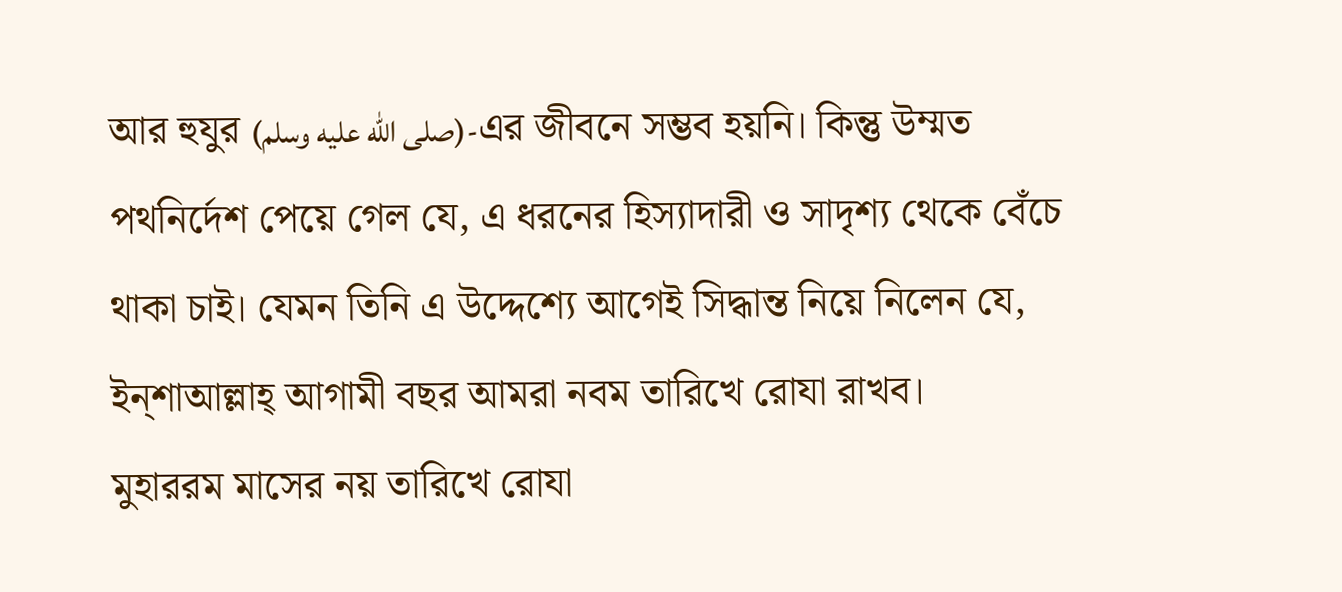আর হুযুর (صلى الله عليه وسلم)-এর জীবনে সম্ভব হয়নি। কিন্তু উম্মত পথনির্দেশ পেয়ে গেল যে, এ ধরনের হিস্যাদারী ও সাদৃশ্য থেকে বেঁচে থাকা চাই। যেমন তিনি এ উদ্দেশ্যে আগেই সিদ্ধান্ত নিয়ে নিলেন যে, ইন্শাআল্লাহ্ আগামী বছর আমরা নবম তারিখে রোযা রাখব।
মুহাররম মাসের নয় তারিখে রোযা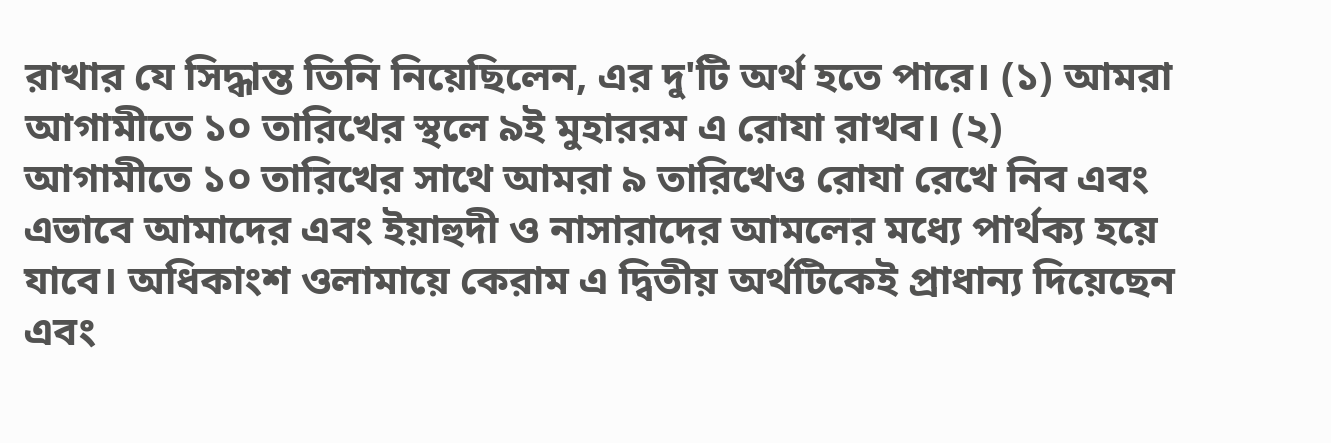রাখার যে সিদ্ধান্ত তিনি নিয়েছিলেন, এর দু'টি অর্থ হতে পারে। (১) আমরা আগামীতে ১০ তারিখের স্থলে ৯ই মুহাররম এ রোযা রাখব। (২) আগামীতে ১০ তারিখের সাথে আমরা ৯ তারিখেও রোযা রেখে নিব এবং এভাবে আমাদের এবং ইয়াহুদী ও নাসারাদের আমলের মধ্যে পার্থক্য হয়ে যাবে। অধিকাংশ ওলামায়ে কেরাম এ দ্বিতীয় অর্থটিকেই প্রাধান্য দিয়েছেন এবং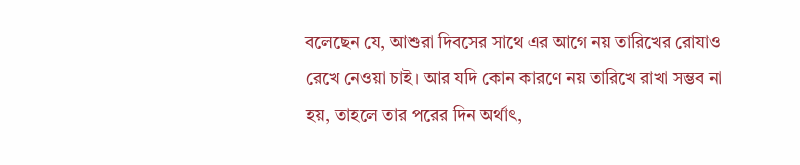বলেছেন যে, আশুরা দিবসের সাথে এর আগে নয় তারিখের রোযাও রেখে নেওয়া চাই। আর যদি কোন কারণে নয় তারিখে রাখা সম্ভব না হয়, তাহলে তার পরের দিন অর্থাৎ,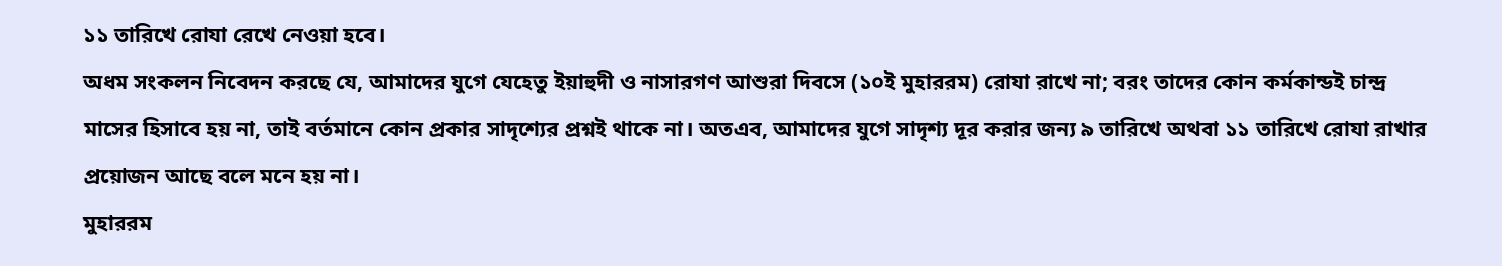১১ তারিখে রোযা রেখে নেওয়া হবে।
অধম সংকলন নিবেদন করছে যে, আমাদের যুগে যেহেতু ইয়াহুদী ও নাসারগণ আশুরা দিবসে (১০ই মুহাররম) রোযা রাখে না; বরং তাদের কোন কর্মকান্ডই চান্দ্র মাসের হিসাবে হয় না, তাই বর্তমানে কোন প্রকার সাদৃশ্যের প্রশ্নই থাকে না। অতএব, আমাদের যুগে সাদৃশ্য দূর করার জন্য ৯ তারিখে অথবা ১১ তারিখে রোযা রাখার প্রয়োজন আছে বলে মনে হয় না।
মুহাররম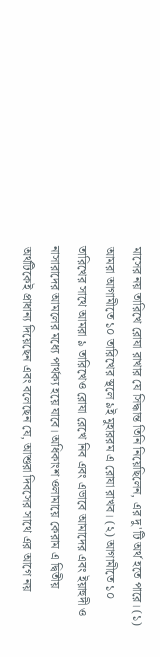মাসের নয় তারিখে রোযা রাখার যে সিদ্ধান্ত তিনি নিয়েছিলেন, এর দু'টি অর্থ হতে পারে। (১) আমরা আগামীতে ১০ তারিখের স্থলে ৯ই মুহাররম এ রোযা রাখব। (২) আগামীতে ১০ তারিখের সাথে আমরা ৯ তারিখেও রোযা রেখে নিব এবং এভাবে আমাদের এবং ইয়াহুদী ও নাসারাদের আমলের মধ্যে পার্থক্য হয়ে যাবে। অধিকাংশ ওলামায়ে কেরাম এ দ্বিতীয় অর্থটিকেই প্রাধান্য দিয়েছেন এবং বলেছেন যে, আশুরা দিবসের সাথে এর আগে নয়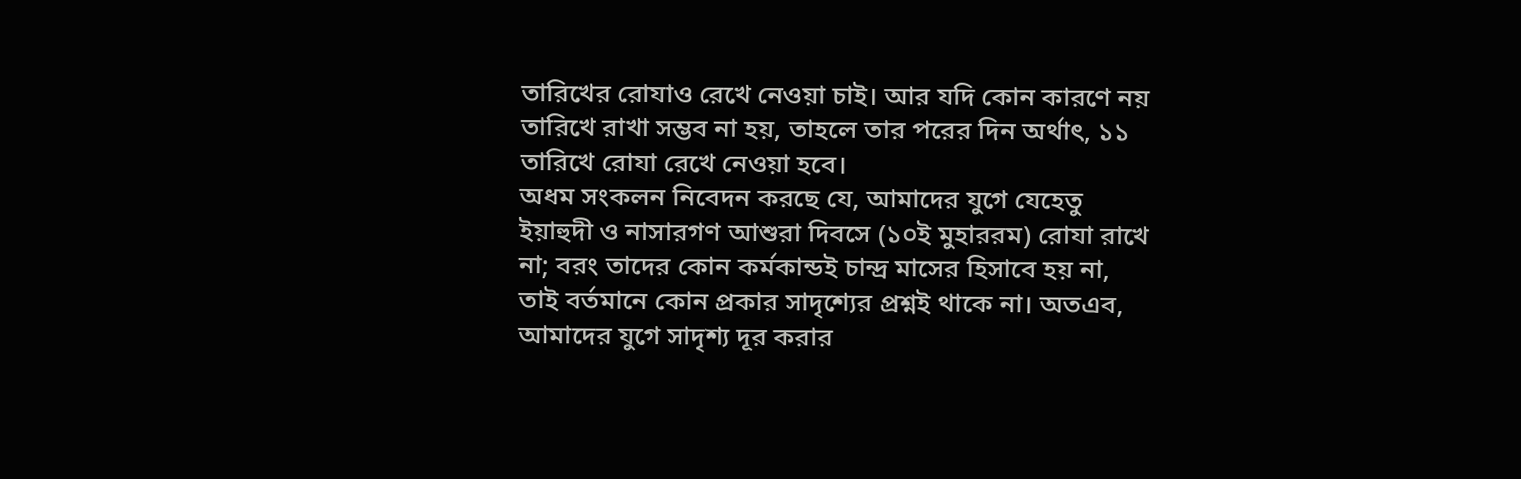তারিখের রোযাও রেখে নেওয়া চাই। আর যদি কোন কারণে নয় তারিখে রাখা সম্ভব না হয়, তাহলে তার পরের দিন অর্থাৎ, ১১ তারিখে রোযা রেখে নেওয়া হবে।
অধম সংকলন নিবেদন করছে যে, আমাদের যুগে যেহেতু ইয়াহুদী ও নাসারগণ আশুরা দিবসে (১০ই মুহাররম) রোযা রাখে না; বরং তাদের কোন কর্মকান্ডই চান্দ্র মাসের হিসাবে হয় না, তাই বর্তমানে কোন প্রকার সাদৃশ্যের প্রশ্নই থাকে না। অতএব, আমাদের যুগে সাদৃশ্য দূর করার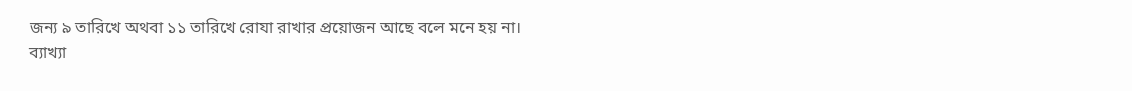জন্য ৯ তারিখে অথবা ১১ তারিখে রোযা রাখার প্রয়োজন আছে বলে মনে হয় না।
ব্যাখ্যা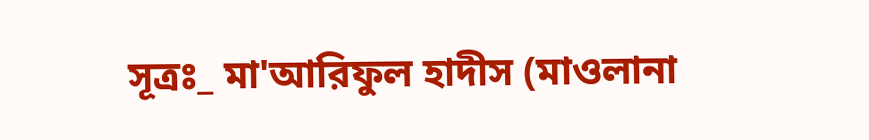সূত্রঃ_ মা'আরিফুল হাদীস (মাওলানা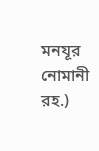মনযূর নোমানী রহ.)